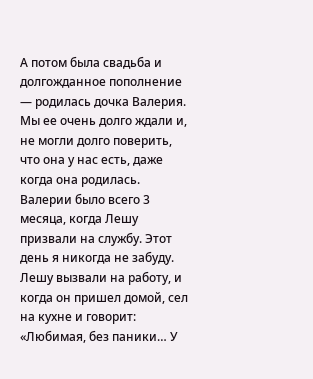А потом была свадьба и долгожданное пополнение — родилась дочка Валерия. Мы ее очень долго ждали и, не могли долго поверить, что она у нас есть, даже когда она родилась.
Валерии было всего 3 месяца, когда Лешу призвали на службу. Этот день я никогда не забуду. Лешу вызвали на работу, и когда он пришел домой, сел на кухне и говорит: «Любимая, без паники… У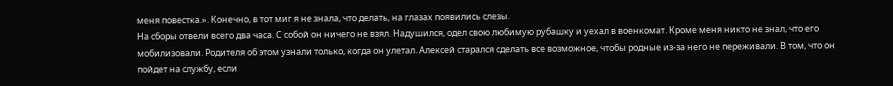меня повестка.». Конечно, в тот миг я не знала, что делать, на глазах появились слезы.
На сборы отвели всего два часа. С собой он ничего не взял. Надушился, одел свою любимую рубашку и уехал в военкомат. Кроме меня никто не знал, что его мобилизовали. Родителя об этом узнали только, когда он улетал. Алексей старался сделать все возможное, чтобы родные из-за него не переживали. В том, что он пойдет на службу, если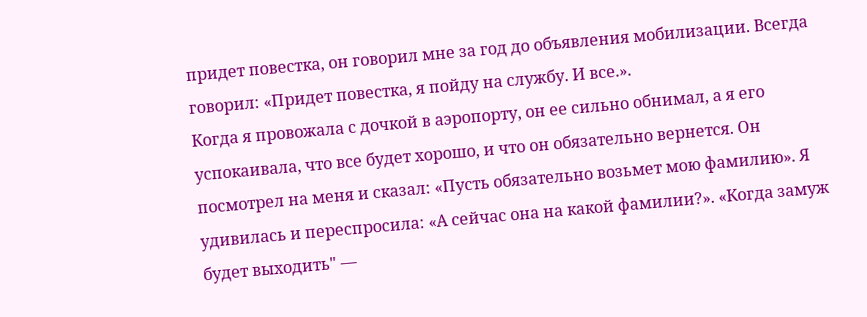придет повестка, он говорил мне за год до объявления мобилизации. Всегда говорил: «Придет повестка, я пойду на службу. И все.».
Когда я провожала с дочкой в аэропорту, он ее сильно обнимал, а я его успокаивала, что все будет хорошо, и что он обязательно вернется. Он посмотрел на меня и сказал: «Пусть обязательно возьмет мою фамилию». Я удивилась и переспросила: «А сейчас она на какой фамилии?». «Когда замуж будет выходить" —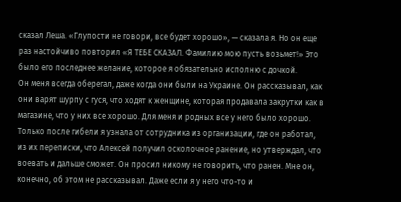сказал Леша. «Глупости не говори, все будет хорошо», — сказала я. Но он еще раз настойчиво повторил «Я ТЕБЕ СКАЗАЛ. Фамилию мою пусть возьмет!» Это было его последнее желание, которое я обязательно исполню с дочкой.
Он меня всегда оберегал, даже когда они были на Украине. Он рассказывал, как они варят шурпу с гуся, что ходят к женщине, которая продавала закрутки как в магазине, что у них все хорошо. Для меня и родных все у него было хорошо.
Только после гибели я узнала от сотрудника из организации, где он работал, из их переписки, что Алексей получил осколочное ранение, но утверждал, что воевать и дальше сможет. Он просил никому не говорить, что ранен. Мне он, конечно, об этом не рассказывал. Даже если я у него что-то и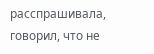расспрашивала, говорил, что не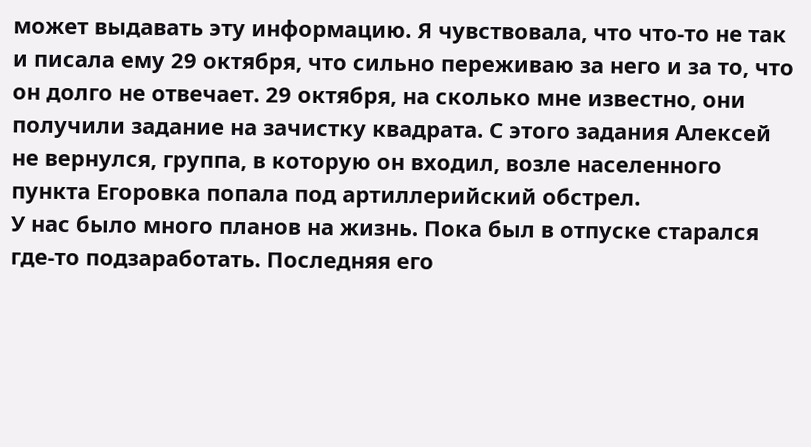может выдавать эту информацию. Я чувствовала, что что-то не так и писала ему 29 октября, что сильно переживаю за него и за то, что он долго не отвечает. 29 октября, на сколько мне известно, они получили задание на зачистку квадрата. С этого задания Алексей не вернулся, группа, в которую он входил, возле населенного пункта Егоровка попала под артиллерийский обстрел.
У нас было много планов на жизнь. Пока был в отпуске старался где-то подзаработать. Последняя его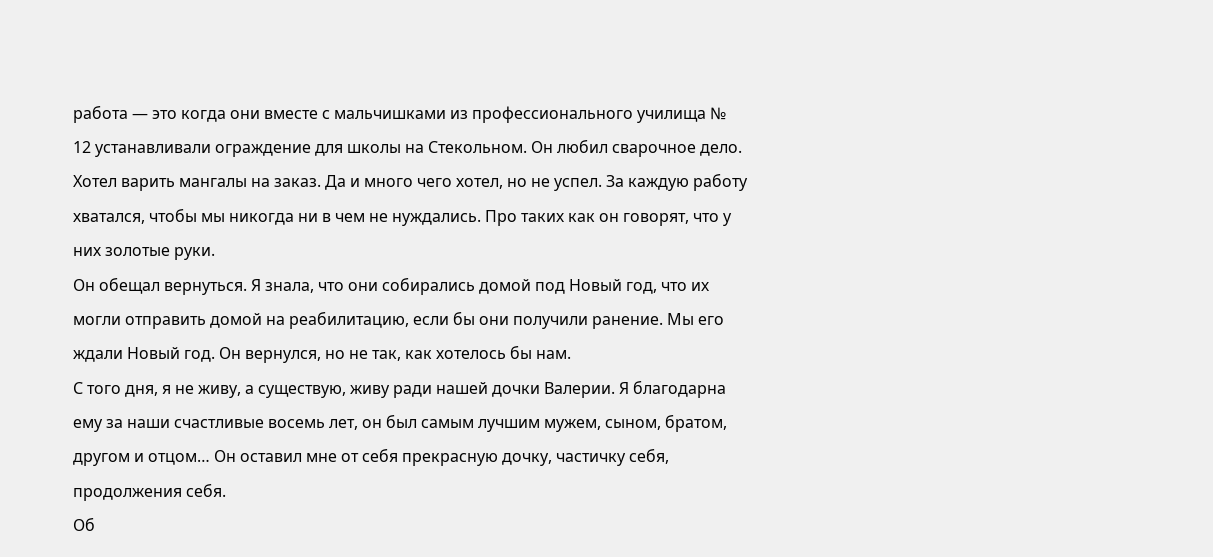работа — это когда они вместе с мальчишками из профессионального училища № 12 устанавливали ограждение для школы на Стекольном. Он любил сварочное дело. Хотел варить мангалы на заказ. Да и много чего хотел, но не успел. За каждую работу хватался, чтобы мы никогда ни в чем не нуждались. Про таких как он говорят, что у них золотые руки.
Он обещал вернуться. Я знала, что они собирались домой под Новый год, что их могли отправить домой на реабилитацию, если бы они получили ранение. Мы его ждали Новый год. Он вернулся, но не так, как хотелось бы нам.
С того дня, я не живу, а существую, живу ради нашей дочки Валерии. Я благодарна ему за наши счастливые восемь лет, он был самым лучшим мужем, сыном, братом, другом и отцом… Он оставил мне от себя прекрасную дочку, частичку себя, продолжения себя.
Об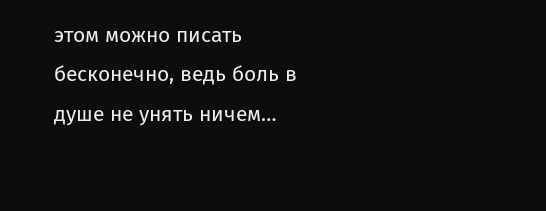этом можно писать бесконечно, ведь боль в душе не унять ничем…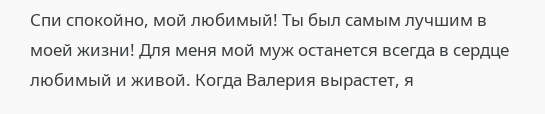Спи спокойно, мой любимый! Ты был самым лучшим в моей жизни! Для меня мой муж останется всегда в сердце любимый и живой. Когда Валерия вырастет, я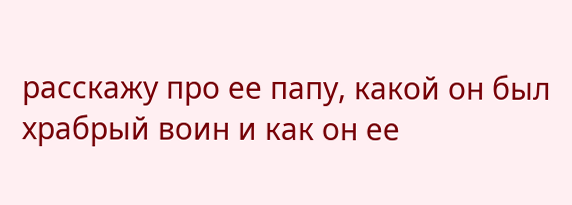расскажу про ее папу, какой он был храбрый воин и как он ее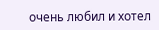очень любил и хотел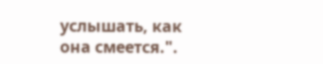услышать, как она смеется.".